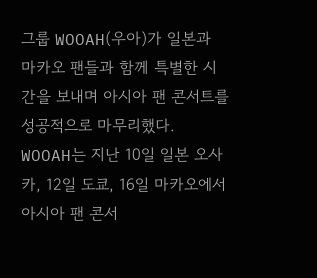그룹 WOOAH(우아)가 일본과 마카오 팬들과 함께 특별한 시간을 보내며 아시아 팬 콘서트를 성공적으로 마무리했다.
WOOAH는 지난 10일 일본 오사카, 12일 도쿄, 16일 마카오에서 아시아 팬 콘서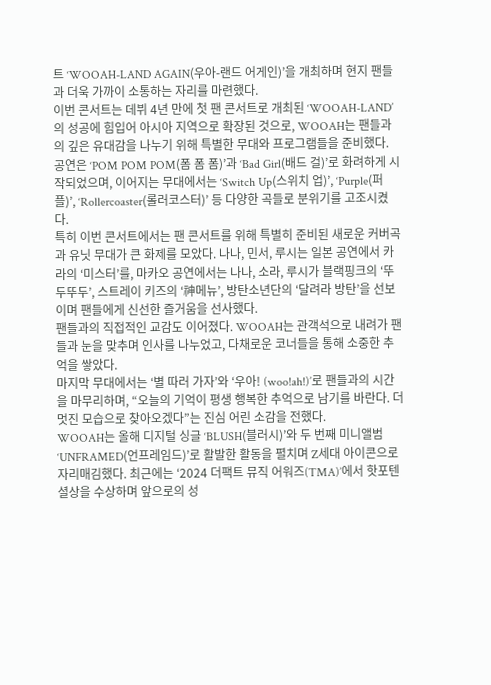트 ‘WOOAH-LAND AGAIN(우아-랜드 어게인)’을 개최하며 현지 팬들과 더욱 가까이 소통하는 자리를 마련했다.
이번 콘서트는 데뷔 4년 만에 첫 팬 콘서트로 개최된 ‘WOOAH-LAND’의 성공에 힘입어 아시아 지역으로 확장된 것으로, WOOAH는 팬들과의 깊은 유대감을 나누기 위해 특별한 무대와 프로그램들을 준비했다.
공연은 ‘POM POM POM(폼 폼 폼)’과 ‘Bad Girl(배드 걸)’로 화려하게 시작되었으며, 이어지는 무대에서는 ‘Switch Up(스위치 업)’, ‘Purple(퍼플)’, ‘Rollercoaster(롤러코스터)’ 등 다양한 곡들로 분위기를 고조시켰다.
특히 이번 콘서트에서는 팬 콘서트를 위해 특별히 준비된 새로운 커버곡과 유닛 무대가 큰 화제를 모았다. 나나, 민서, 루시는 일본 공연에서 카라의 ‘미스터’를, 마카오 공연에서는 나나, 소라, 루시가 블랙핑크의 ‘뚜두뚜두’, 스트레이 키즈의 ‘神메뉴’, 방탄소년단의 ‘달려라 방탄’을 선보이며 팬들에게 신선한 즐거움을 선사했다.
팬들과의 직접적인 교감도 이어졌다. WOOAH는 관객석으로 내려가 팬들과 눈을 맞추며 인사를 나누었고, 다채로운 코너들을 통해 소중한 추억을 쌓았다.
마지막 무대에서는 ‘별 따러 가자’와 ‘우아! (woo!ah!)’로 팬들과의 시간을 마무리하며, “오늘의 기억이 평생 행복한 추억으로 남기를 바란다. 더 멋진 모습으로 찾아오겠다”는 진심 어린 소감을 전했다.
WOOAH는 올해 디지털 싱글 ‘BLUSH(블러시)’와 두 번째 미니앨범 ‘UNFRAMED(언프레임드)’로 활발한 활동을 펼치며 Z세대 아이콘으로 자리매김했다. 최근에는 ‘2024 더팩트 뮤직 어워즈(TMA)’에서 핫포텐셜상을 수상하며 앞으로의 성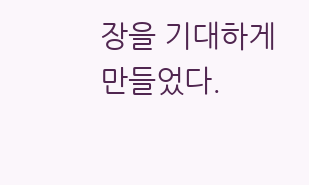장을 기대하게 만들었다.